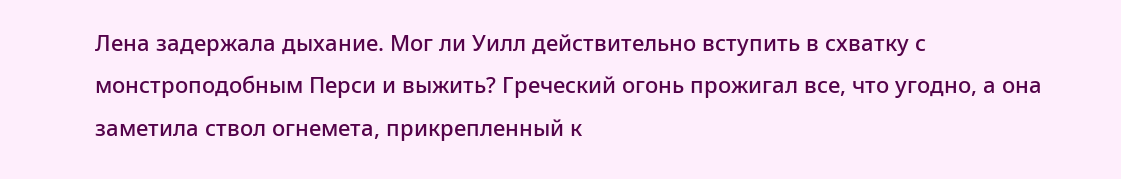Лена задержала дыхание. Мог ли Уилл действительно вступить в схватку с монстроподобным Перси и выжить? Греческий огонь прожигал все, что угодно, а она заметила ствол огнемета, прикрепленный к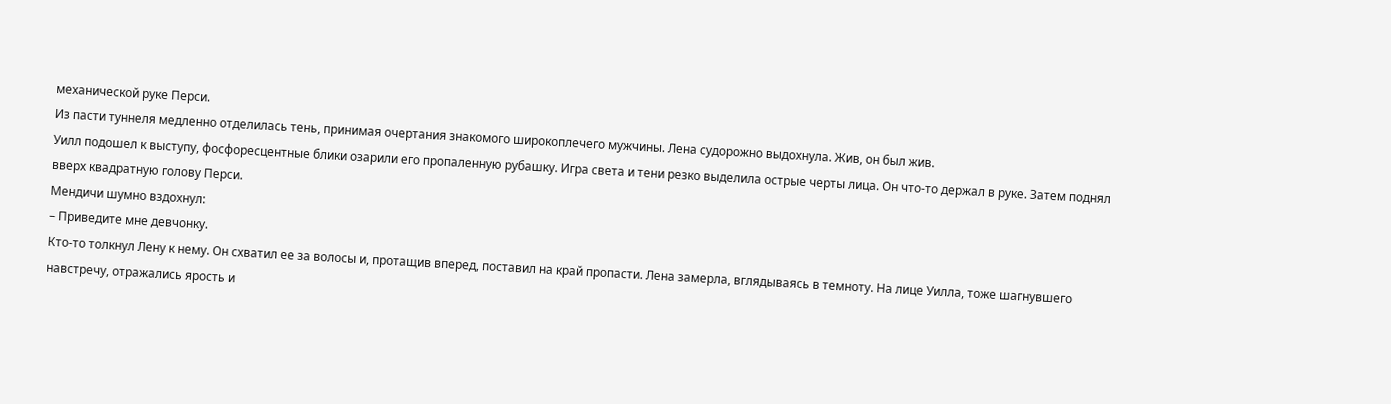механической руке Перси.
Из пасти туннеля медленно отделилась тень, принимая очертания знакомого широкоплечего мужчины. Лена судорожно выдохнула. Жив, он был жив.
Уилл подошел к выступу, фосфоресцентные блики озарили его пропаленную рубашку. Игра света и тени резко выделила острые черты лица. Он что-то держал в руке. Затем поднял вверх квадратную голову Перси.
Мендичи шумно вздохнул:
– Приведите мне девчонку.
Кто-то толкнул Лену к нему. Он схватил ее за волосы и, протащив вперед, поставил на край пропасти. Лена замерла, вглядываясь в темноту. На лице Уилла, тоже шагнувшего навстречу, отражались ярость и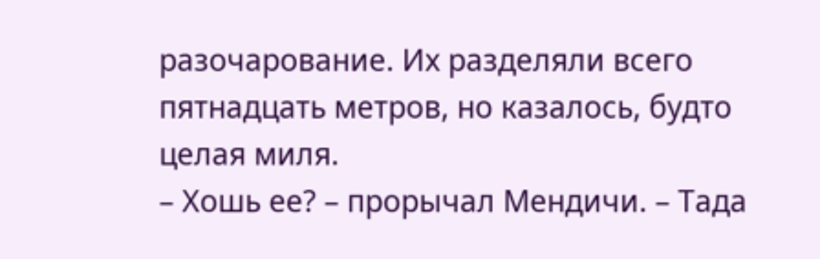разочарование. Их разделяли всего пятнадцать метров, но казалось, будто целая миля.
– Хошь ее? – прорычал Мендичи. – Тада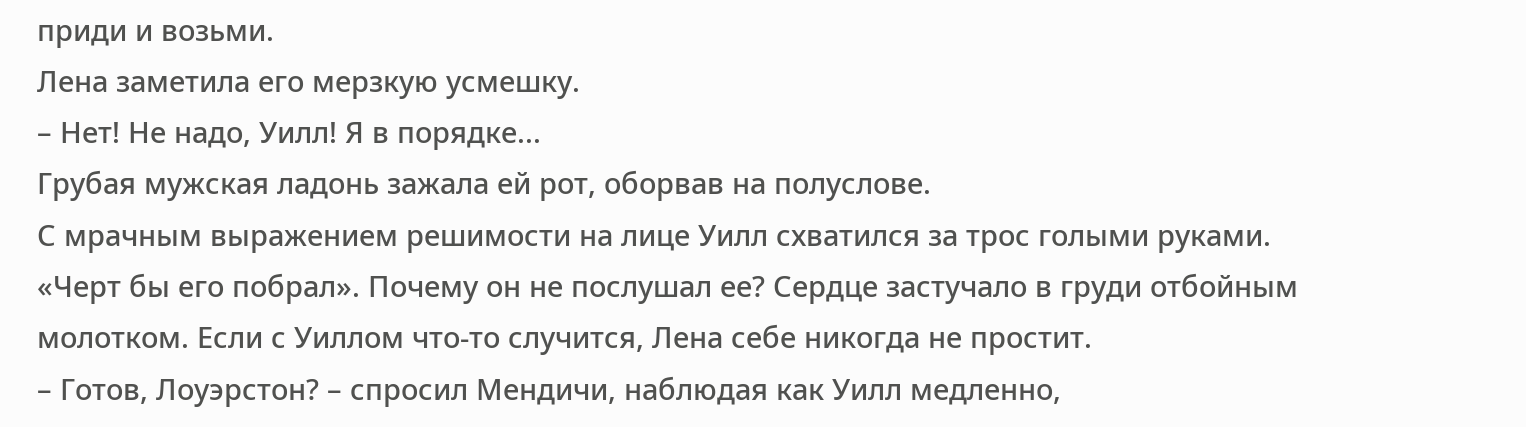приди и возьми.
Лена заметила его мерзкую усмешку.
– Нет! Не надо, Уилл! Я в порядке...
Грубая мужская ладонь зажала ей рот, оборвав на полуслове.
С мрачным выражением решимости на лице Уилл схватился за трос голыми руками. «Черт бы его побрал». Почему он не послушал ее? Сердце застучало в груди отбойным молотком. Если с Уиллом что-то случится, Лена себе никогда не простит.
– Готов, Лоуэрстон? – спросил Мендичи, наблюдая как Уилл медленно,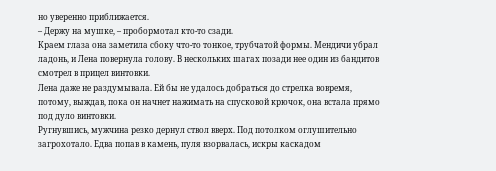но уверенно приближается.
– Держу на мушке, – пробормотал кто-то сзади.
Краем глаза она заметила сбоку что-то тонкое, трубчатой формы. Мендичи убрал ладонь, и Лена повернула голову. В нескольких шагах позади нее один из бандитов смотрел в прицел винтовки.
Лена даже не раздумывала. Ей бы не удалось добраться до стрелка вовремя, потому, выждав, пока он начнет нажимать на спусковой крючок, она встала прямо под дуло винтовки.
Ругнувшись, мужчина резко дернул ствол вверх. Под потолком оглушительно загрохотало. Едва попав в камень, пуля взорвалась, искры каскадом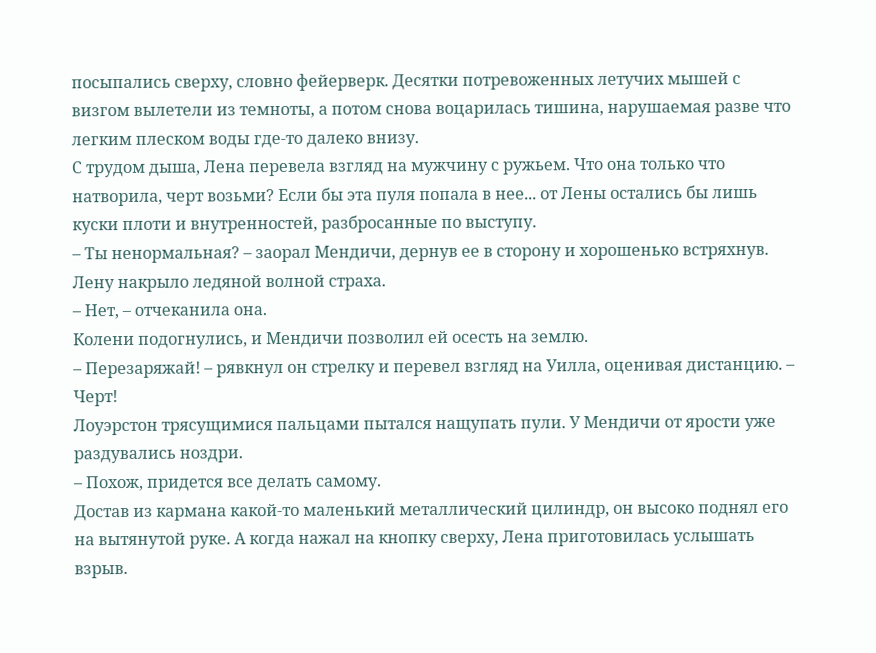посыпались сверху, словно фейерверк. Десятки потревоженных летучих мышей с визгом вылетели из темноты, а потом снова воцарилась тишина, нарушаемая разве что легким плеском воды где-то далеко внизу.
С трудом дыша, Лена перевела взгляд на мужчину с ружьем. Что она только что натворила, черт возьми? Если бы эта пуля попала в нее... от Лены остались бы лишь куски плоти и внутренностей, разбросанные по выступу.
– Ты ненормальная? – заорал Мендичи, дернув ее в сторону и хорошенько встряхнув.
Лену накрыло ледяной волной страха.
– Нет, – отчеканила она.
Колени подогнулись, и Мендичи позволил ей осесть на землю.
– Перезаряжай! – рявкнул он стрелку и перевел взгляд на Уилла, оценивая дистанцию. – Черт!
Лоуэрстон трясущимися пальцами пытался нащупать пули. У Мендичи от ярости уже раздувались ноздри.
– Похож, придется все делать самому.
Достав из кармана какой-то маленький металлический цилиндр, он высоко поднял его на вытянутой руке. А когда нажал на кнопку сверху, Лена приготовилась услышать взрыв.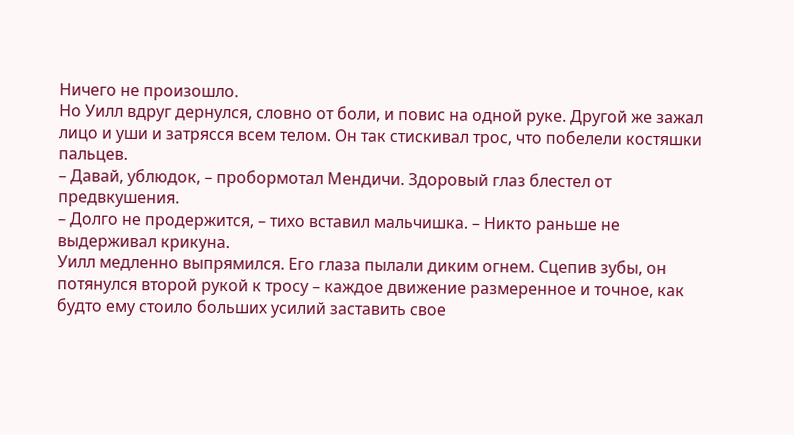Ничего не произошло.
Но Уилл вдруг дернулся, словно от боли, и повис на одной руке. Другой же зажал лицо и уши и затрясся всем телом. Он так стискивал трос, что побелели костяшки пальцев.
– Давай, ублюдок, – пробормотал Мендичи. Здоровый глаз блестел от предвкушения.
– Долго не продержится, – тихо вставил мальчишка. – Никто раньше не выдерживал крикуна.
Уилл медленно выпрямился. Его глаза пылали диким огнем. Сцепив зубы, он потянулся второй рукой к тросу – каждое движение размеренное и точное, как будто ему стоило больших усилий заставить свое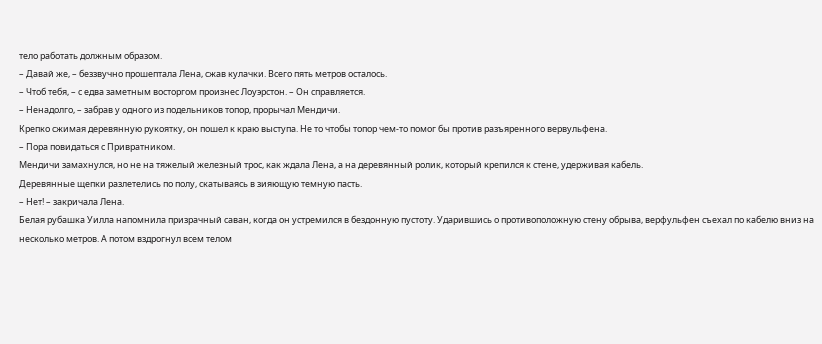тело работать должным образом.
– Давай же, – беззвучно прошептала Лена, сжав кулачки. Всего пять метров осталось.
– Чтоб тебя, – с едва заметным восторгом произнес Лоуэрстон. – Он справляется.
– Ненадолго, – забрав у одного из подельников топор, прорычал Мендичи.
Крепко сжимая деревянную рукоятку, он пошел к краю выступа. Не то чтобы топор чем-то помог бы против разъяренного вервульфена.
– Пора повидаться с Привратником.
Мендичи замахнулся, но не на тяжелый железный трос, как ждала Лена, а на деревянный ролик, который крепился к стене, удерживая кабель.
Деревянные щепки разлетелись по полу, скатываясь в зияющую темную пасть.
– Нет! – закричала Лена.
Белая рубашка Уилла напомнила призрачный саван, когда он устремился в бездонную пустоту. Ударившись о противоположную стену обрыва, верфульфен съехал по кабелю вниз на несколько метров. А потом вздрогнул всем телом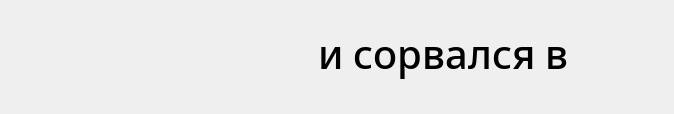и сорвался в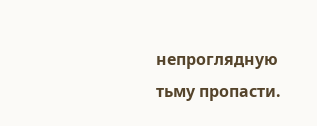непроглядную тьму пропасти.